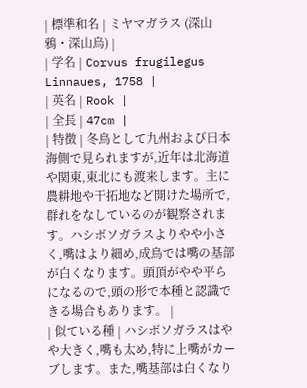| 標準和名 | ミヤマガラス (深山鴉・深山烏) |
| 学名 | Corvus frugilegus Linnaues, 1758 |
| 英名 | Rook |
| 全長 | 47cm |
| 特徴 | 冬鳥として九州および日本海側で見られますが,近年は北海道や関東,東北にも渡来します。主に農耕地や干拓地など開けた場所で,群れをなしているのが観察されます。ハシボソガラスよりやや小さく,嘴はより細め,成鳥では嘴の基部が白くなります。頭頂がやや平らになるので,頭の形で本種と認識できる場合もあります。 |
| 似ている種 | ハシボソガラスはやや大きく,嘴も太め,特に上嘴がカーブします。また,嘴基部は白くなり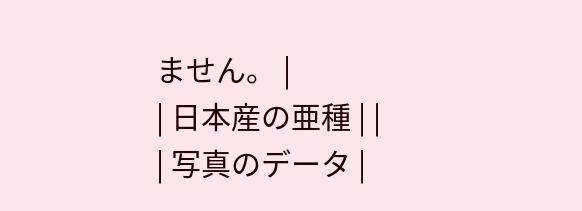ません。 |
| 日本産の亜種 | |
| 写真のデータ |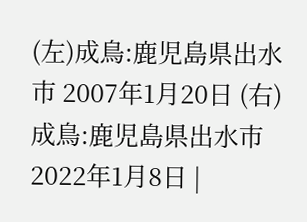(左)成鳥:鹿児島県出水市 2007年1月20日 (右)成鳥:鹿児島県出水市 2022年1月8日 |